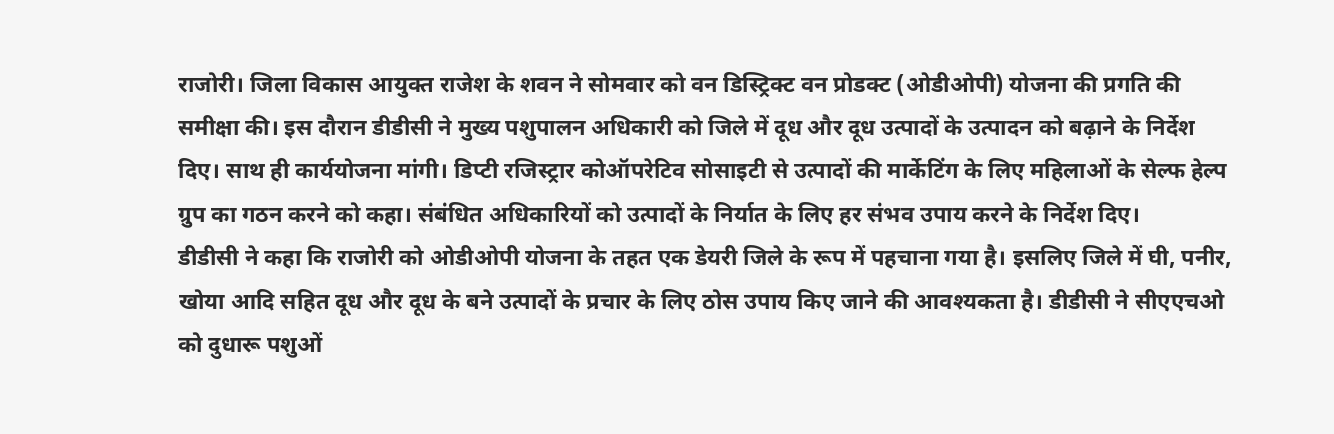राजोरी। जिला विकास आयुक्त राजेश के शवन ने सोमवार को वन डिस्ट्रिक्ट वन प्रोडक्ट (ओडीओपी) योजना की प्रगति की समीक्षा की। इस दौरान डीडीसी ने मुख्य पशुपालन अधिकारी को जिले में दूध और दूध उत्पादों के उत्पादन को बढ़ाने के निर्देश दिए। साथ ही कार्ययोजना मांगी। डिप्टी रजिस्ट्रार कोऑपरेटिव सोसाइटी से उत्पादों की मार्केटिंग के लिए महिलाओं के सेल्फ हेल्प ग्रुप का गठन करने को कहा। संबंधित अधिकारियों को उत्पादों के निर्यात के लिए हर संभव उपाय करने के निर्देश दिए।
डीडीसी ने कहा कि राजोरी को ओडीओपी योजना के तहत एक डेयरी जिले के रूप में पहचाना गया है। इसलिए जिले में घी, पनीर, खोया आदि सहित दूध और दूध के बने उत्पादों के प्रचार के लिए ठोस उपाय किए जाने की आवश्यकता है। डीडीसी ने सीएएचओ को दुधारू पशुओं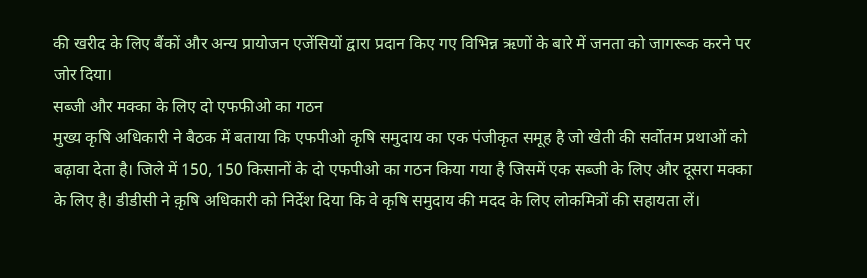की खरीद के लिए बैंकों और अन्य प्रायोजन एजेंसियों द्वारा प्रदान किए गए विभिन्न ऋणों के बारे में जनता को जागरूक करने पर जोर दिया।
सब्जी और मक्का के लिए दो एफफीओ का गठन
मुख्य कृषि अधिकारी ने बैठक में बताया कि एफपीओ कृषि समुदाय का एक पंजीकृत समूह है जो खेती की सर्वोतम प्रथाओं को बढ़ावा देता है। जिले में 150, 150 किसानों के दो एफपीओ का गठन किया गया है जिसमें एक सब्जी के लिए और दूसरा मक्का के लिए है। डीडीसी ने क़ृषि अधिकारी को निर्देश दिया कि वे कृषि समुदाय की मदद के लिए लोकमित्रों की सहायता लें।